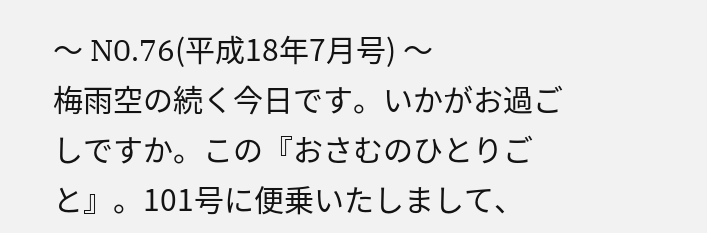〜 N0.76(平成18年7月号) 〜
梅雨空の続く今日です。いかがお過ごしですか。この『おさむのひとりごと』。101号に便乗いたしまして、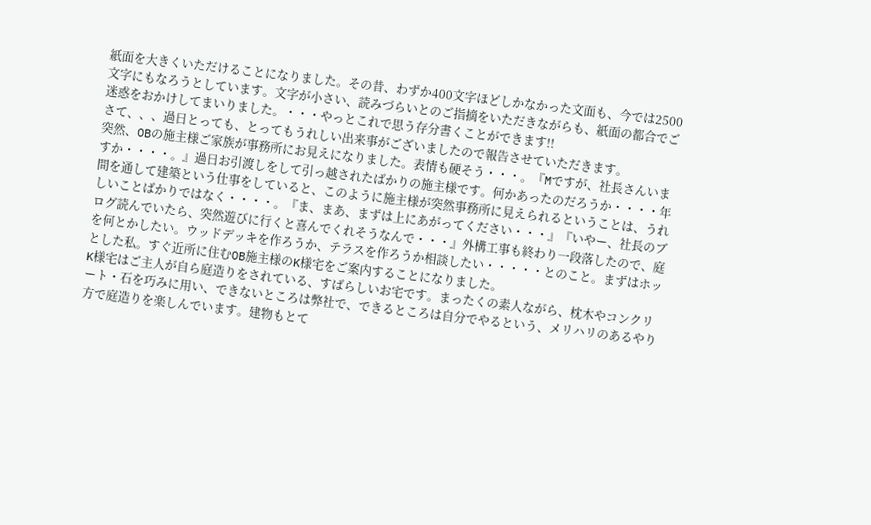紙面を大きくいただけることになりました。その昔、わずか400文字ほどしかなかった文面も、今では2500文字にもなろうとしています。文字が小さい、読みづらいとのご指摘をいただきながらも、紙面の都合でご迷惑をおかけしてまいりました。・・・やっとこれで思う存分書くことができます!!
さて、、、過日とっても、とってもうれしい出来事がございましたので報告させていただきます。
突然、OBの施主様ご家族が事務所にお見えになりました。表情も硬そう・・・。『Mですが、社長さんいますか・・・・。』過日お引渡しをして引っ越されたばかりの施主様です。何かあったのだろうか・・・・年間を通して建築という仕事をしていると、このように施主様が突然事務所に見えられるということは、うれしいことばかりではなく・・・・。『ま、まあ、まずは上にあがってください・・・』『いやー、社長のブログ読んでいたら、突然遊びに行くと喜んでくれそうなんで・・・』外構工事も終わり一段落したので、庭を何とかしたい。ウッドデッキを作ろうか、テラスを作ろうか相談したい・・・・・とのこと。まずはホッとした私。すぐ近所に住むOB施主様のK様宅をご案内することになりました。
K様宅はご主人が自ら庭造りをされている、すばらしいお宅です。まったくの素人ながら、枕木やコンクリート・石を巧みに用い、できないところは弊社で、できるところは自分でやるという、メリハリのあるやり方で庭造りを楽しんでいます。建物もとて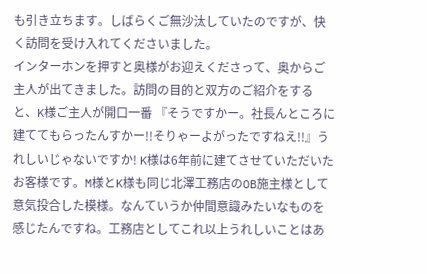も引き立ちます。しばらくご無沙汰していたのですが、快く訪問を受け入れてくださいました。
インターホンを押すと奥様がお迎えくださって、奥からご主人が出てきました。訪問の目的と双方のご紹介をすると、K様ご主人が開口一番 『そうですかー。社長んところに建ててもらったんすかー!!そりゃーよがったですねえ!!』うれしいじゃないですか! K様は6年前に建てさせていただいたお客様です。M様とK様も同じ北澤工務店のOB施主様として意気投合した模様。なんていうか仲間意識みたいなものを感じたんですね。工務店としてこれ以上うれしいことはあ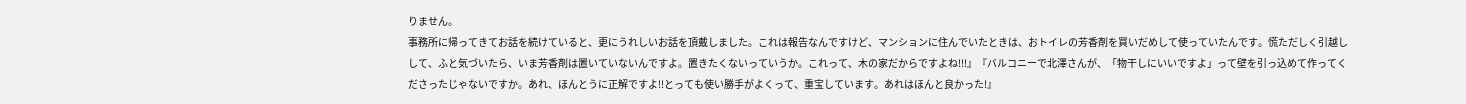りません。
事務所に帰ってきてお話を続けていると、更にうれしいお話を頂戴しました。これは報告なんですけど、マンションに住んでいたときは、おトイレの芳香剤を買いだめして使っていたんです。慌ただしく引越しして、ふと気づいたら、いま芳香剤は置いていないんですよ。置きたくないっていうか。これって、木の家だからですよね!!!』『バルコニーで北澤さんが、「物干しにいいですよ」って壁を引っ込めて作ってくださったじゃないですか。あれ、ほんとうに正解ですよ!!とっても使い勝手がよくって、重宝しています。あれはほんと良かった!』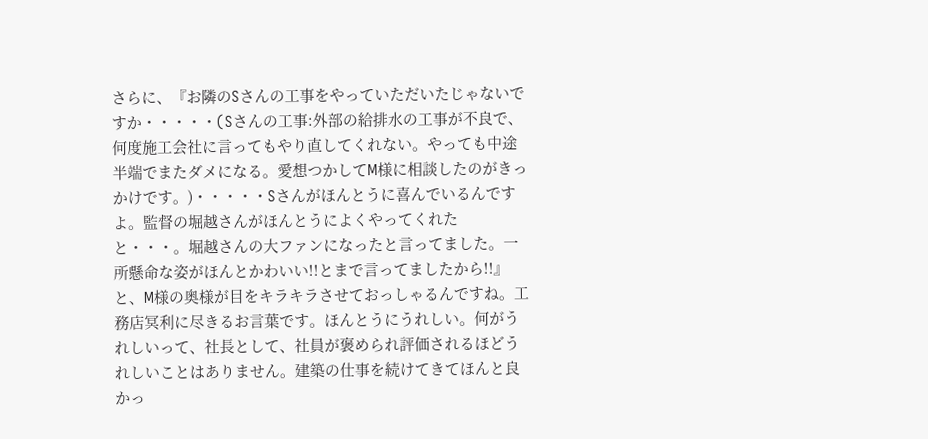さらに、『お隣のSさんの工事をやっていただいたじゃないですか・・・・・(Sさんの工事:外部の給排水の工事が不良で、何度施工会社に言ってもやり直してくれない。やっても中途半端でまたダメになる。愛想つかしてM様に相談したのがきっかけです。)・・・・・Sさんがほんとうに喜んでいるんですよ。監督の堀越さんがほんとうによくやってくれたと・・・。堀越さんの大ファンになったと言ってました。一所懸命な姿がほんとかわいい!!とまで言ってましたから!!』と、M様の奥様が目をキラキラさせておっしゃるんですね。工務店冥利に尽きるお言葉です。ほんとうにうれしい。何がうれしいって、社長として、社員が褒められ評価されるほどうれしいことはありません。建築の仕事を続けてきてほんと良かっ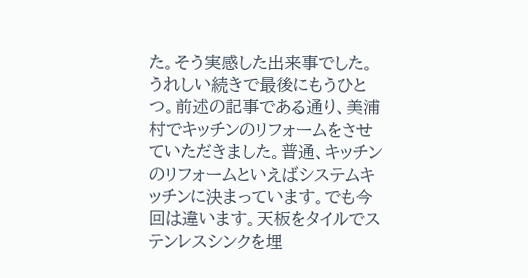た。そう実感した出来事でした。
うれしい続きで最後にもうひとつ。前述の記事である通り、美浦村でキッチンのリフォームをさせていただきました。普通、キッチンのリフォームといえばシステムキッチンに決まっています。でも今回は違います。天板をタイルでステンレスシンクを埋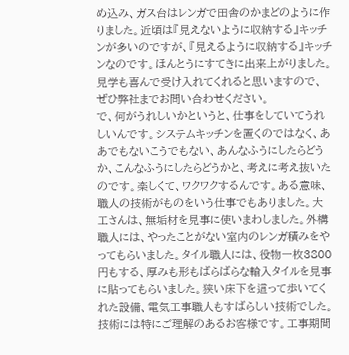め込み、ガス台はレンガで田舎のかまどのように作りました。近頃は『見えないように収納する』キッチンが多いのですが、『見えるように収納する』キッチンなのです。ほんとうにすてきに出来上がりました。見学も喜んで受け入れてくれると思いますので、ぜひ弊社までお問い合わせください。
で、何がうれしいかというと、仕事をしていてうれしいんです。システムキッチンを置くのではなく、ああでもないこうでもない、あんなふうにしたらどうか、こんなふうにしたらどうかと、考えに考え抜いたのです。楽しくて、ワクワクするんです。ある意味、職人の技術がものをいう仕事でもありました。大工さんは、無垢材を見事に使いまわしました。外構職人には、やったことがない室内のレンガ積みをやってもらいました。タイル職人には、役物一枚3800円もする、厚みも形もばらばらな輸入タイルを見事に貼ってもらいました。狭い床下を這って歩いてくれた設備、電気工事職人もすばらしい技術でした。技術には特にご理解のあるお客様です。工事期間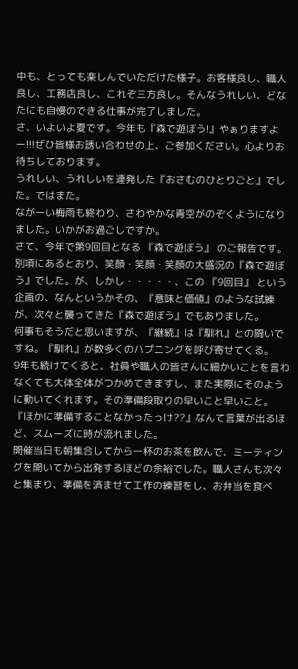中も、とっても楽しんでいただけた様子。お客様良し、職人良し、工務店良し、これぞ三方良し。そんなうれしい、どなたにも自慢のできる仕事が完了しました。
さ、いよいよ夏です。今年も『森で遊ぼう!』やぁりますよー!!!ぜひ皆様お誘い合わせの上、ご参加ください。心よりお待ちしております。
うれしい、うれしいを連発した『おさむのひとりごと』でした。ではまた。
ながーい梅雨も終わり、さわやかな青空がのぞくようになりました。いかがお過ごしですか。
さて、今年で第9回目となる 『森で遊ぼう』 のご報告です。別項にあるとおり、笑顔・笑顔・笑顔の大盛況の『森で遊ぼう』でした。が、しかし・・・・・、この 『9回目』 という企画の、なんというかその、『意味と価値』のような試練が、次々と襲ってきた『森で遊ぼう』でもありました。
何事もそうだと思いますが、『継続』は『馴れ』との闘いですね。『馴れ』が数多くのハプニングを呼び寄せてくる。
9年も続けてくると、社員や職人の皆さんに細かいことを言わなくても大体全体がつかめてきますし、また実際にそのように動いてくれます。その準備段取りの早いこと早いこと。『ほかに準備することなかったっけ??』なんて言葉が出るほど、スムーズに時が流れました。
開催当日も朝集合してから一杯のお茶を飲んで、ミーティングを開いてから出発するほどの余裕でした。職人さんも次々と集まり、準備を済ませて工作の練習をし、お弁当を食べ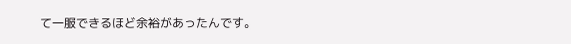て一服できるほど余裕があったんです。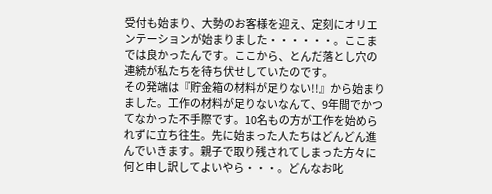受付も始まり、大勢のお客様を迎え、定刻にオリエンテーションが始まりました・・・・・・。ここまでは良かったんです。ここから、とんだ落とし穴の連続が私たちを待ち伏せしていたのです。
その発端は『貯金箱の材料が足りない!!』から始まりました。工作の材料が足りないなんて、9年間でかつてなかった不手際です。10名もの方が工作を始められずに立ち往生。先に始まった人たちはどんどん進んでいきます。親子で取り残されてしまった方々に何と申し訳してよいやら・・・。どんなお叱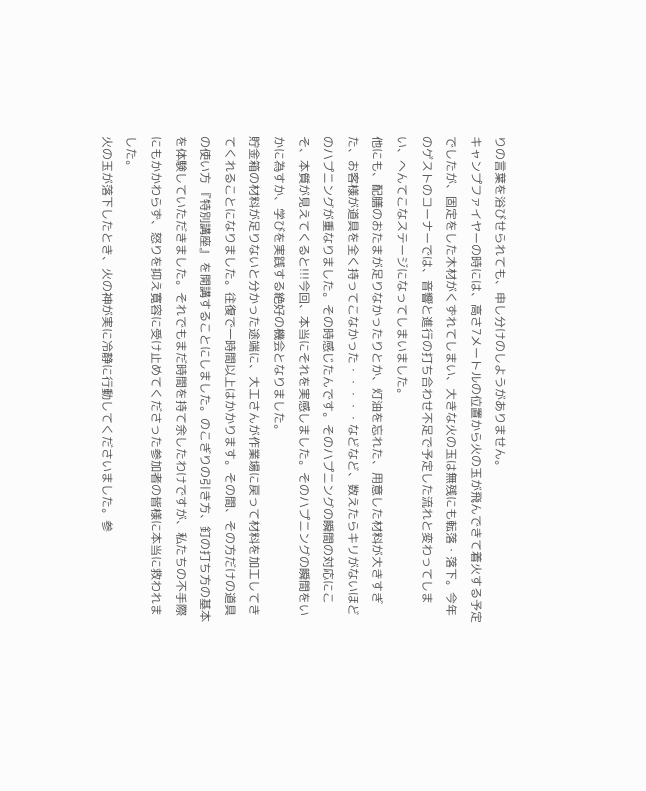りの言葉を浴びせられても、申し分けのしようがありません。
キャンプファイヤーの時には、高さ7メートルの位置から火の玉が飛んできて着火する予定でしたが、固定をした木材がくずれてしまい、大きな火の玉は無残にも転落・落下。今年のゲストのコーナーでは、音響と進行の打ち合わせ不足で予定した流れと変わってしまい、へんてこなステージになってしまいました。
他にも、配膳のおたまが足りなかったりとか、灯油を忘れた、用意した材料が大きすぎた、お客様が道具を全く持ってこなかった・・・・・などなど、数えたらキリがないほどのハプニングが重なりました。その時感じたんです。そのハプニングの瞬間の対応にこそ、本質が見えてくると!!!今回、本当にそれを実感しました。そのハプニングの瞬間をいかに為すか、学びを実践する絶好の機会となりました。
貯金箱の材料が足りないと分かった途端に、大工さんが作業場に戻って材料を加工してきてくれることになりました。往復で一時間以上はかかります。その間、その方だけの道具の使い方 『特別講座』 を開講することにしました。のこぎりの引き方、釘の打ち方の基本を体験していただきました。それでもまだ時間を持て余したわけですが、私たちの不手際にもかかわらず、怒りを抑え寛容に受け止めてくださった参加者の皆様に本当に救われました。
火の玉が落下したとき、火の神が実に冷静に行動してくださいました。参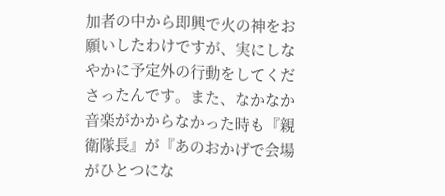加者の中から即興で火の神をお願いしたわけですが、実にしなやかに予定外の行動をしてくださったんです。また、なかなか音楽がかからなかった時も『親衛隊長』が『あのおかげで会場がひとつにな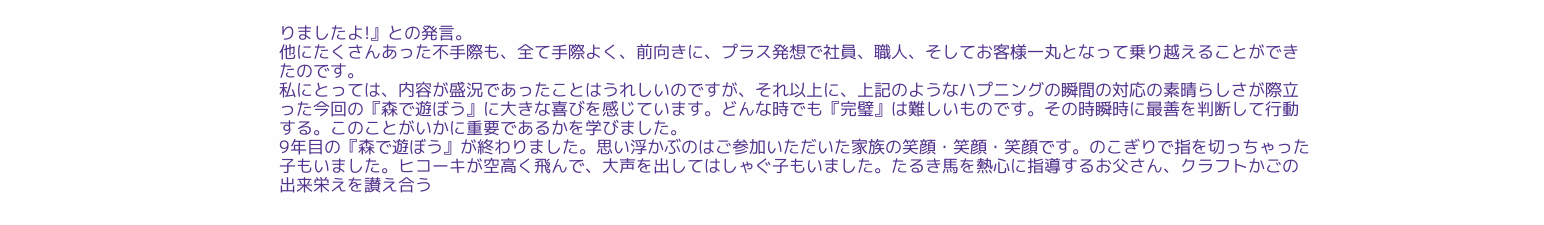りましたよ!』との発言。
他にたくさんあった不手際も、全て手際よく、前向きに、プラス発想で社員、職人、そしてお客様一丸となって乗り越えることができたのです。
私にとっては、内容が盛況であったことはうれしいのですが、それ以上に、上記のようなハプニングの瞬間の対応の素晴らしさが際立った今回の『森で遊ぼう』に大きな喜びを感じています。どんな時でも『完璧』は難しいものです。その時瞬時に最善を判断して行動する。このことがいかに重要であるかを学びました。
9年目の『森で遊ぼう』が終わりました。思い浮かぶのはご参加いただいた家族の笑顔・笑顔・笑顔です。のこぎりで指を切っちゃった子もいました。ヒコーキが空高く飛んで、大声を出してはしゃぐ子もいました。たるき馬を熱心に指導するお父さん、クラフトかごの出来栄えを讃え合う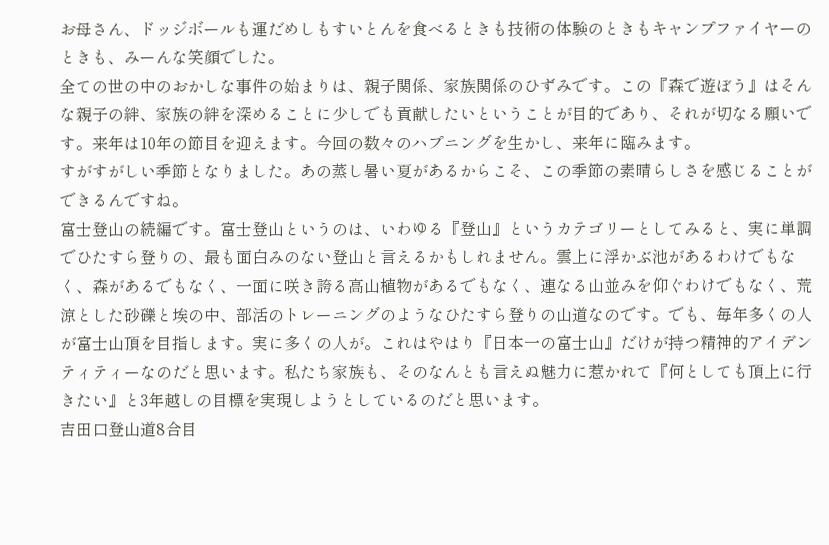お母さん、ドッジボールも運だめしもすいとんを食べるときも技術の体験のときもキャンプファイヤーのときも、みーんな笑顔でした。
全ての世の中のおかしな事件の始まりは、親子関係、家族関係のひずみです。この『森で遊ぼう』はそんな親子の絆、家族の絆を深めることに少しでも貢献したいということが目的であり、それが切なる願いです。来年は10年の節目を迎えます。今回の数々のハプニングを生かし、来年に臨みます。
すがすがしい季節となりました。あの蒸し暑い夏があるからこそ、この季節の素晴らしさを感じることができるんですね。
富士登山の続編です。富士登山というのは、いわゆる『登山』というカテゴリーとしてみると、実に単調でひたすら登りの、最も面白みのない登山と言えるかもしれません。雲上に浮かぶ池があるわけでもなく、森があるでもなく、一面に咲き誇る高山植物があるでもなく、連なる山並みを仰ぐわけでもなく、荒涼とした砂礫と埃の中、部活のトレーニングのようなひたすら登りの山道なのです。でも、毎年多くの人が富士山頂を目指します。実に多くの人が。これはやはり『日本一の富士山』だけが持つ精神的アイデンティティーなのだと思います。私たち家族も、そのなんとも言えぬ魅力に惹かれて『何としても頂上に行きたい』と3年越しの目標を実現しようとしているのだと思います。
吉田口登山道8合目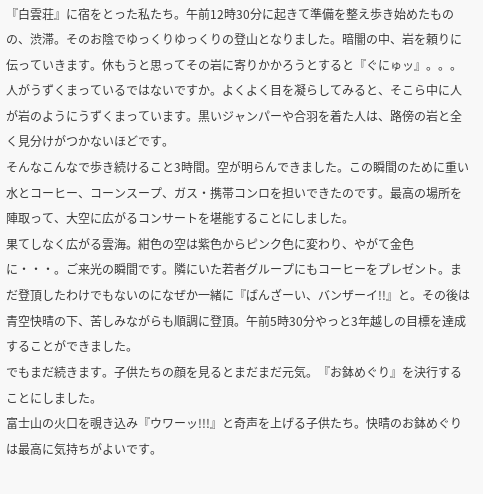『白雲荘』に宿をとった私たち。午前12時30分に起きて準備を整え歩き始めたものの、渋滞。そのお陰でゆっくりゆっくりの登山となりました。暗闇の中、岩を頼りに伝っていきます。休もうと思ってその岩に寄りかかろうとすると『ぐにゅッ』。。。人がうずくまっているではないですか。よくよく目を凝らしてみると、そこら中に人が岩のようにうずくまっています。黒いジャンパーや合羽を着た人は、路傍の岩と全く見分けがつかないほどです。
そんなこんなで歩き続けること3時間。空が明らんできました。この瞬間のために重い水とコーヒー、コーンスープ、ガス・携帯コンロを担いできたのです。最高の場所を陣取って、大空に広がるコンサートを堪能することにしました。
果てしなく広がる雲海。紺色の空は紫色からピンク色に変わり、やがて金色に・・・。ご来光の瞬間です。隣にいた若者グループにもコーヒーをプレゼント。まだ登頂したわけでもないのになぜか一緒に『ばんざーい、バンザーイ!!』と。その後は青空快晴の下、苦しみながらも順調に登頂。午前5時30分やっと3年越しの目標を達成することができました。
でもまだ続きます。子供たちの顔を見るとまだまだ元気。『お鉢めぐり』を決行することにしました。
富士山の火口を覗き込み『ウワーッ!!!』と奇声を上げる子供たち。快晴のお鉢めぐりは最高に気持ちがよいです。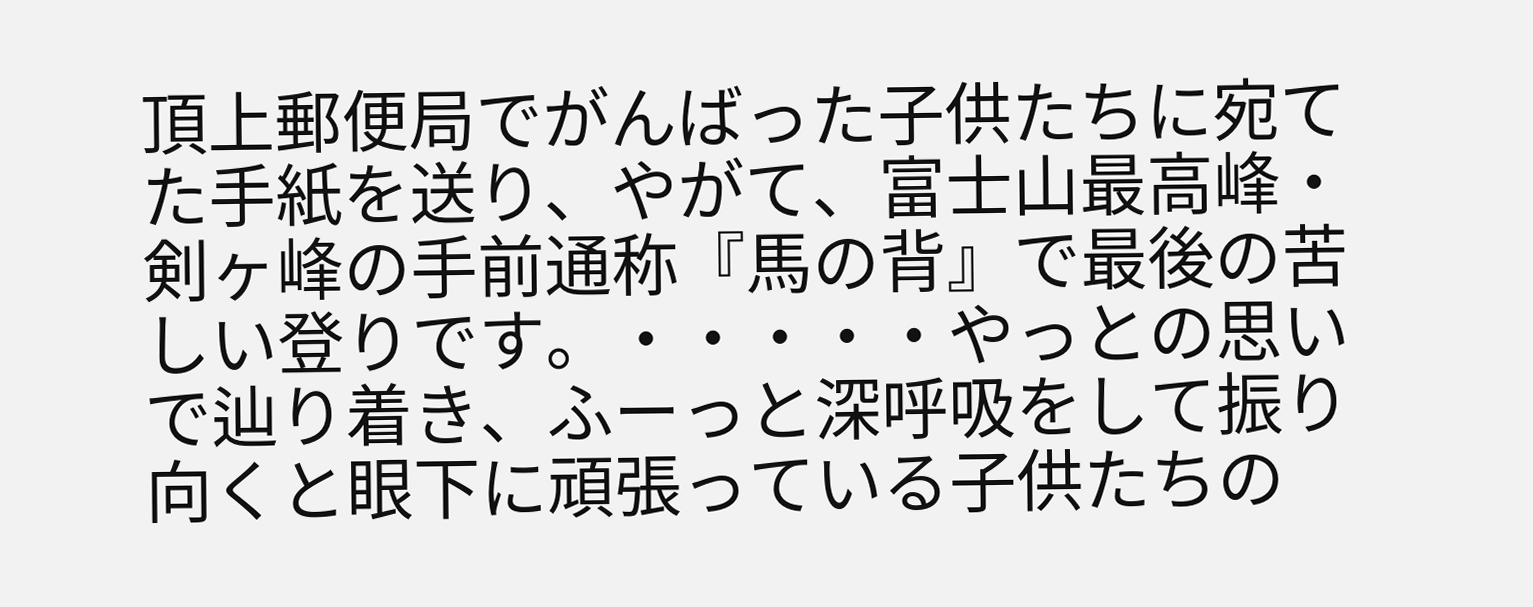頂上郵便局でがんばった子供たちに宛てた手紙を送り、やがて、富士山最高峰・剣ヶ峰の手前通称『馬の背』で最後の苦しい登りです。・・・・・やっとの思いで辿り着き、ふーっと深呼吸をして振り向くと眼下に頑張っている子供たちの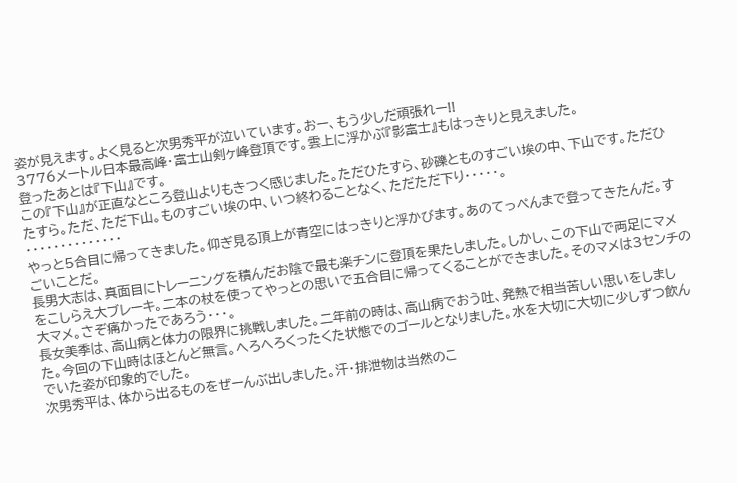姿が見えます。よく見ると次男秀平が泣いています。おー、もう少しだ頑張れー!!
3776メートル日本最高峰・富士山剣ヶ峰登頂です。雲上に浮かぶ『影富士』もはっきりと見えました。
登ったあとは『下山』です。
この『下山』が正直なところ登山よりもきつく感じました。ただひたすら、砂礫とものすごい埃の中、下山です。ただひたすら。ただ、ただ下山。ものすごい埃の中、いつ終わることなく、ただただ下り・・・・・。
・・・・・・・・・・・・・・
やっと5合目に帰ってきました。仰ぎ見る頂上が青空にはっきりと浮かびます。あのてっぺんまで登ってきたんだ。すごいことだ。
長男大志は、真面目にトレーニングを積んだお陰で最も楽チンに登頂を果たしました。しかし、この下山で両足にマメをこしらえ大ブレーキ。二本の杖を使ってやっとの思いで五合目に帰ってくることができました。そのマメは3センチの大マメ。さぞ痛かったであろう・・・。
長女美季は、高山病と体力の限界に挑戦しました。二年前の時は、高山病でおう吐、発熱で相当苦しい思いをしました。今回の下山時はほとんど無言。へろへろくったくた状態でのゴールとなりました。水を大切に大切に少しずつ飲んでいた姿が印象的でした。
次男秀平は、体から出るものをぜーんぶ出しました。汗・排泄物は当然のこ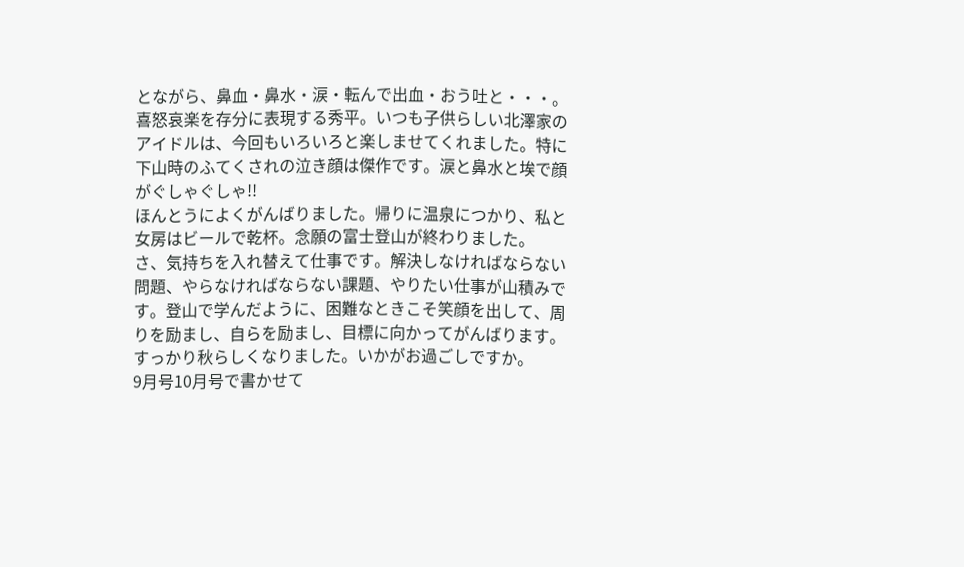とながら、鼻血・鼻水・涙・転んで出血・おう吐と・・・。喜怒哀楽を存分に表現する秀平。いつも子供らしい北澤家のアイドルは、今回もいろいろと楽しませてくれました。特に下山時のふてくされの泣き顔は傑作です。涙と鼻水と埃で顔がぐしゃぐしゃ!!
ほんとうによくがんばりました。帰りに温泉につかり、私と女房はビールで乾杯。念願の富士登山が終わりました。
さ、気持ちを入れ替えて仕事です。解決しなければならない問題、やらなければならない課題、やりたい仕事が山積みです。登山で学んだように、困難なときこそ笑顔を出して、周りを励まし、自らを励まし、目標に向かってがんばります。
すっかり秋らしくなりました。いかがお過ごしですか。
9月号10月号で書かせて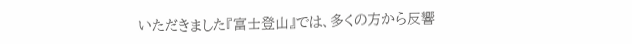いただきました『富士登山』では、多くの方から反響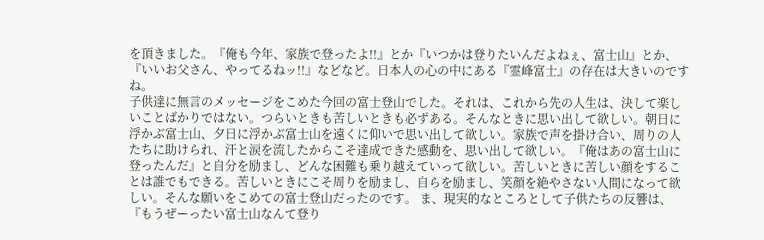を頂きました。『俺も今年、家族で登ったよ!!』とか『いつかは登りたいんだよねぇ、富士山』とか、『いいお父さん、やってるねッ!!』などなど。日本人の心の中にある『霊峰富士』の存在は大きいのですね。
子供達に無言のメッセージをこめた今回の富士登山でした。それは、これから先の人生は、決して楽しいことばかりではない。つらいときも苦しいときも必ずある。そんなときに思い出して欲しい。朝日に浮かぶ富士山、夕日に浮かぶ富士山を遠くに仰いで思い出して欲しい。家族で声を掛け合い、周りの人たちに助けられ、汗と涙を流したからこそ達成できた感動を、思い出して欲しい。『俺はあの富士山に登ったんだ』と自分を励まし、どんな困難も乗り越えていって欲しい。苦しいときに苦しい顔をすることは誰でもできる。苦しいときにこそ周りを励まし、自らを励まし、笑顔を絶やさない人間になって欲しい。そんな願いをこめての富士登山だったのです。 ま、現実的なところとして子供たちの反響は、『もうぜーったい富士山なんて登り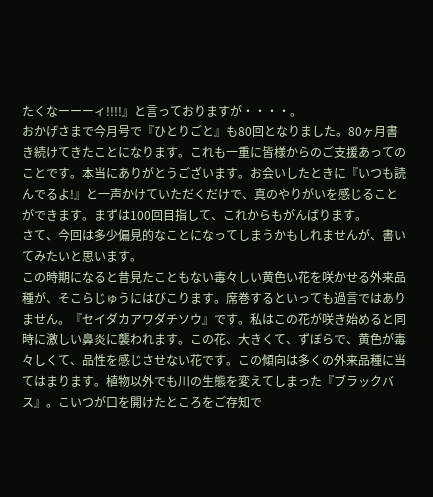たくなーーーィ!!!!』と言っておりますが・・・・。
おかげさまで今月号で『ひとりごと』も80回となりました。80ヶ月書き続けてきたことになります。これも一重に皆様からのご支援あってのことです。本当にありがとうございます。お会いしたときに『いつも読んでるよ!』と一声かけていただくだけで、真のやりがいを感じることができます。まずは100回目指して、これからもがんばります。
さて、今回は多少偏見的なことになってしまうかもしれませんが、書いてみたいと思います。
この時期になると昔見たこともない毒々しい黄色い花を咲かせる外来品種が、そこらじゅうにはびこります。席巻するといっても過言ではありません。『セイダカアワダチソウ』です。私はこの花が咲き始めると同時に激しい鼻炎に襲われます。この花、大きくて、ずぼらで、黄色が毒々しくて、品性を感じさせない花です。この傾向は多くの外来品種に当てはまります。植物以外でも川の生態を変えてしまった『ブラックバス』。こいつが口を開けたところをご存知で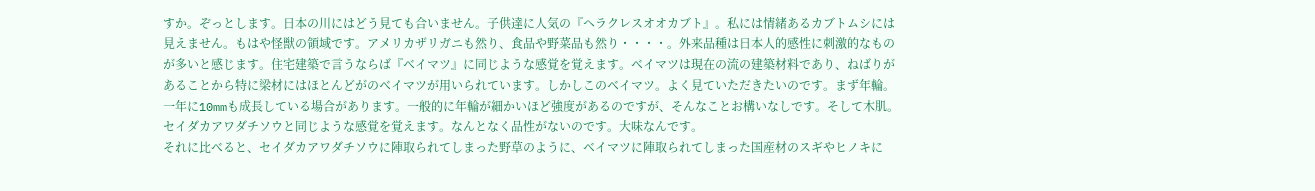すか。ぞっとします。日本の川にはどう見ても合いません。子供達に人気の『ヘラクレスオオカブト』。私には情緒あるカブトムシには見えません。もはや怪獣の領域です。アメリカザリガニも然り、食品や野菜品も然り・・・・。外来品種は日本人的感性に刺激的なものが多いと感じます。住宅建築で言うならば『ベイマツ』に同じような感覚を覚えます。ベイマツは現在の流の建築材料であり、ねばりがあることから特に梁材にはほとんどがのベイマツが用いられています。しかしこのベイマツ。よく見ていただきたいのです。まず年輪。一年に10mmも成長している場合があります。一般的に年輪が細かいほど強度があるのですが、そんなことお構いなしです。そして木肌。セイダカアワダチソウと同じような感覚を覚えます。なんとなく品性がないのです。大味なんです。
それに比べると、セイダカアワダチソウに陣取られてしまった野草のように、ベイマツに陣取られてしまった国産材のスギやヒノキに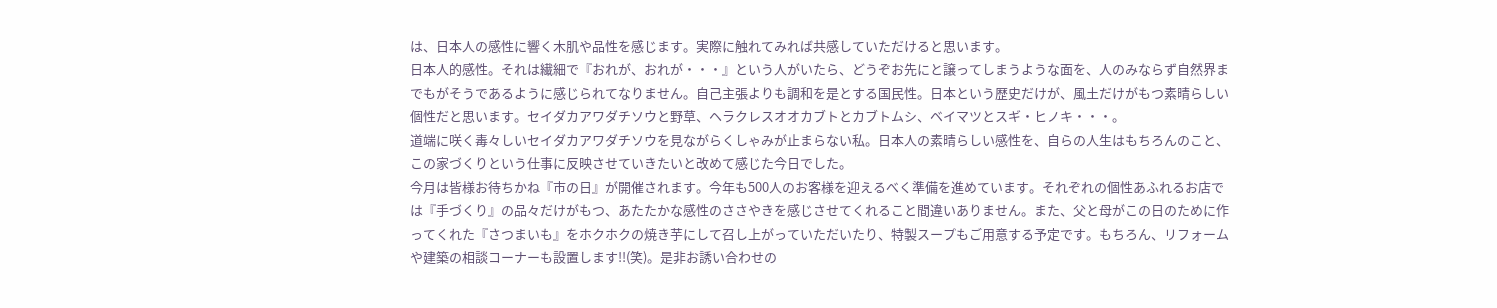は、日本人の感性に響く木肌や品性を感じます。実際に触れてみれば共感していただけると思います。
日本人的感性。それは繊細で『おれが、おれが・・・』という人がいたら、どうぞお先にと譲ってしまうような面を、人のみならず自然界までもがそうであるように感じられてなりません。自己主張よりも調和を是とする国民性。日本という歴史だけが、風土だけがもつ素晴らしい個性だと思います。セイダカアワダチソウと野草、ヘラクレスオオカブトとカブトムシ、ベイマツとスギ・ヒノキ・・・。
道端に咲く毒々しいセイダカアワダチソウを見ながらくしゃみが止まらない私。日本人の素晴らしい感性を、自らの人生はもちろんのこと、この家づくりという仕事に反映させていきたいと改めて感じた今日でした。
今月は皆様お待ちかね『市の日』が開催されます。今年も500人のお客様を迎えるべく準備を進めています。それぞれの個性あふれるお店では『手づくり』の品々だけがもつ、あたたかな感性のささやきを感じさせてくれること間違いありません。また、父と母がこの日のために作ってくれた『さつまいも』をホクホクの焼き芋にして召し上がっていただいたり、特製スープもご用意する予定です。もちろん、リフォームや建築の相談コーナーも設置します!!(笑)。是非お誘い合わせの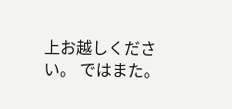上お越しください。 ではまた。